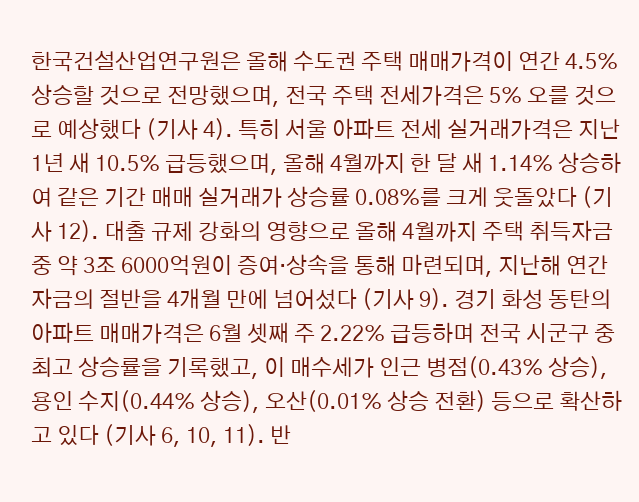한국건설산업연구원은 올해 수도권 주택 매매가격이 연간 4.5% 상승할 것으로 전망했으며, 전국 주택 전세가격은 5% 오를 것으로 예상했다 (기사 4). 특히 서울 아파트 전세 실거래가격은 지난 1년 새 10.5% 급등했으며, 올해 4월까지 한 달 새 1.14% 상승하여 같은 기간 매매 실거래가 상승률 0.08%를 크게 웃돌았다 (기사 12). 대출 규제 강화의 영향으로 올해 4월까지 주택 취득자금 중 약 3조 6000억원이 증여·상속을 통해 마련되며, 지난해 연간 자금의 절반을 4개월 만에 넘어섰다 (기사 9). 경기 화성 동탄의 아파트 매매가격은 6월 셋째 주 2.22% 급등하며 전국 시군구 중 최고 상승률을 기록했고, 이 매수세가 인근 병점(0.43% 상승), 용인 수지(0.44% 상승), 오산(0.01% 상승 전환) 등으로 확산하고 있다 (기사 6, 10, 11). 반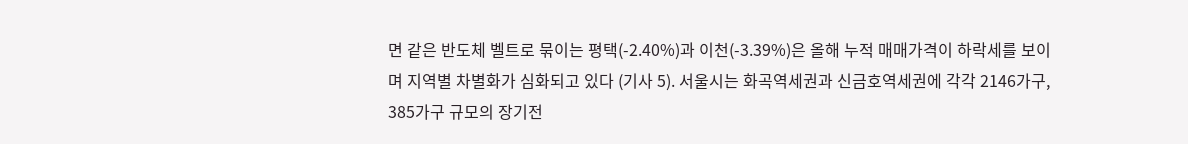면 같은 반도체 벨트로 묶이는 평택(-2.40%)과 이천(-3.39%)은 올해 누적 매매가격이 하락세를 보이며 지역별 차별화가 심화되고 있다 (기사 5). 서울시는 화곡역세권과 신금호역세권에 각각 2146가구, 385가구 규모의 장기전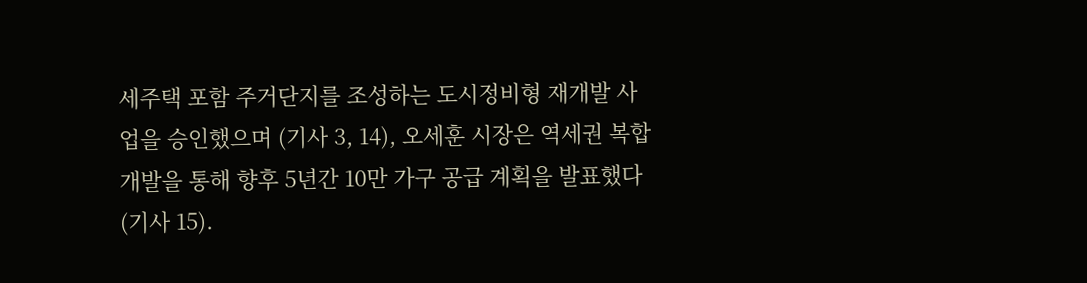세주택 포함 주거단지를 조성하는 도시정비형 재개발 사업을 승인했으며 (기사 3, 14), 오세훈 시장은 역세권 복합개발을 통해 향후 5년간 10만 가구 공급 계획을 발표했다 (기사 15).